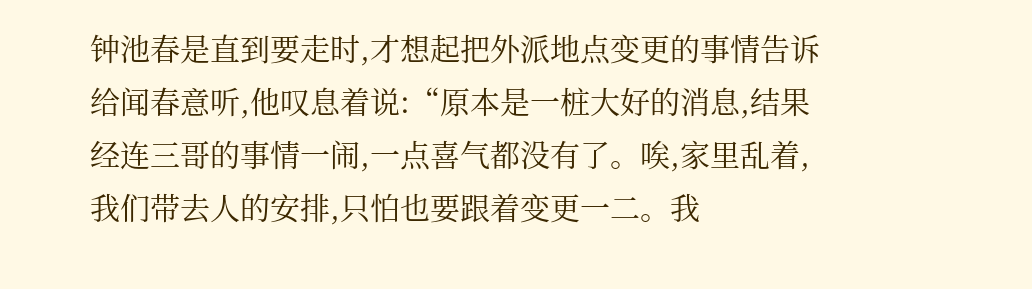钟池春是直到要走时,才想起把外派地点变更的事情告诉给闻春意听,他叹息着说:“原本是一桩大好的消息,结果经连三哥的事情一闹,一点喜气都没有了。唉,家里乱着,我们带去人的安排,只怕也要跟着变更一二。我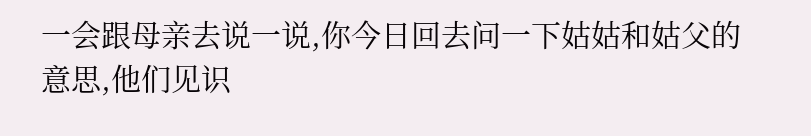一会跟母亲去说一说,你今日回去问一下姑姑和姑父的意思,他们见识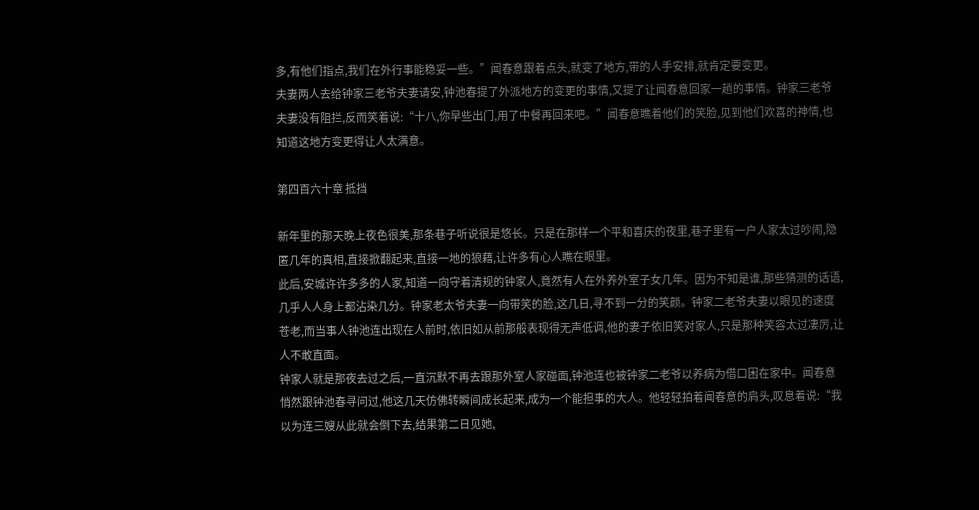多,有他们指点,我们在外行事能稳妥一些。”闻春意跟着点头,就变了地方,带的人手安排,就肯定要变更。
夫妻两人去给钟家三老爷夫妻请安,钟池春提了外派地方的变更的事情,又提了让闻春意回家一趟的事情。钟家三老爷夫妻没有阻拦,反而笑着说:“十八,你早些出门,用了中餐再回来吧。”闻春意瞧着他们的笑脸,见到他们欢喜的神情,也知道这地方变更得让人太满意。

第四百六十章 抵挡

新年里的那天晚上夜色很美,那条巷子听说很是悠长。只是在那样一个平和喜庆的夜里,巷子里有一户人家太过吵闹,隐匿几年的真相,直接掀翻起来,直接一地的狼藉,让许多有心人瞧在眼里。
此后,安城许许多多的人家,知道一向守着清规的钟家人,竟然有人在外养外室子女几年。因为不知是谁,那些猜测的话语,几乎人人身上都沾染几分。钟家老太爷夫妻一向带笑的脸,这几日,寻不到一分的笑颜。钟家二老爷夫妻以眼见的速度苍老,而当事人钟池连出现在人前时,依旧如从前那般表现得无声低调,他的妻子依旧笑对家人,只是那种笑容太过凄厉,让人不敢直面。
钟家人就是那夜去过之后,一直沉默不再去跟那外室人家碰面,钟池连也被钟家二老爷以养病为借口困在家中。闻春意悄然跟钟池春寻问过,他这几天仿佛转瞬间成长起来,成为一个能担事的大人。他轻轻拍着闻春意的肩头,叹息着说:“我以为连三嫂从此就会倒下去,结果第二日见她,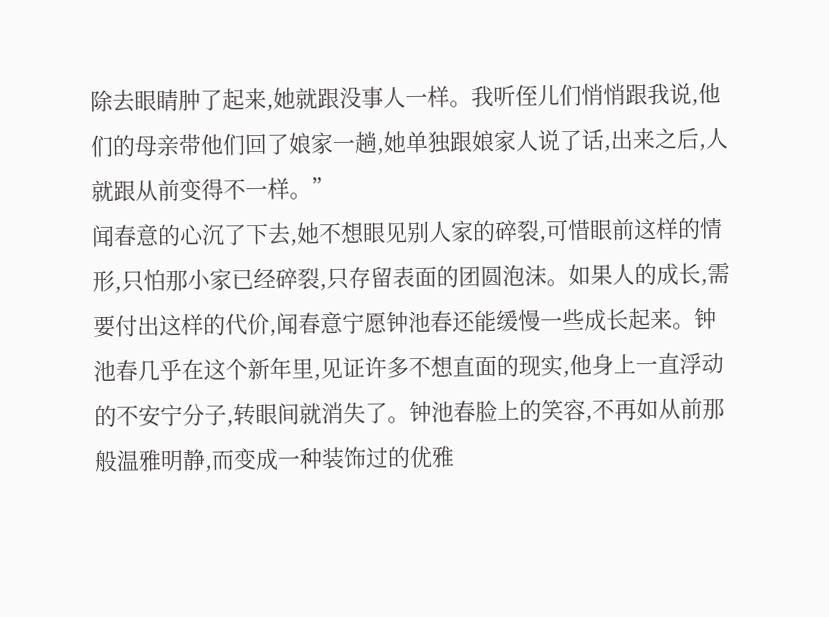除去眼睛肿了起来,她就跟没事人一样。我听侄儿们悄悄跟我说,他们的母亲带他们回了娘家一趟,她单独跟娘家人说了话,出来之后,人就跟从前变得不一样。”
闻春意的心沉了下去,她不想眼见别人家的碎裂,可惜眼前这样的情形,只怕那小家已经碎裂,只存留表面的团圆泡沫。如果人的成长,需要付出这样的代价,闻春意宁愿钟池春还能缓慢一些成长起来。钟池春几乎在这个新年里,见证许多不想直面的现实,他身上一直浮动的不安宁分子,转眼间就消失了。钟池春脸上的笑容,不再如从前那般温雅明静,而变成一种装饰过的优雅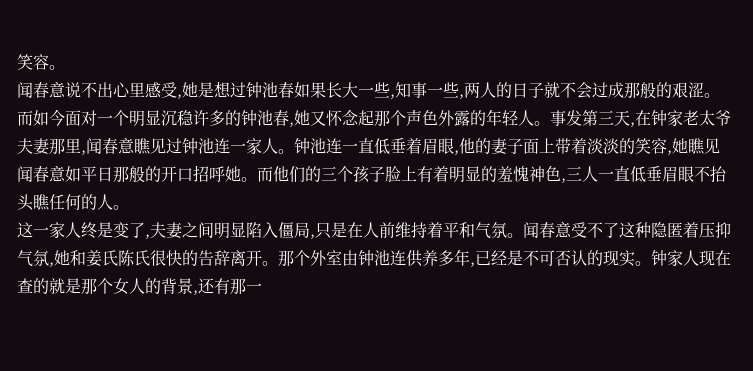笑容。
闻春意说不出心里感受,她是想过钟池春如果长大一些,知事一些,两人的日子就不会过成那般的艰涩。而如今面对一个明显沉稳许多的钟池春,她又怀念起那个声色外露的年轻人。事发第三天,在钟家老太爷夫妻那里,闻春意瞧见过钟池连一家人。钟池连一直低垂着眉眼,他的妻子面上带着淡淡的笑容,她瞧见闻春意如平日那般的开口招呼她。而他们的三个孩子脸上有着明显的羞愧神色,三人一直低垂眉眼不抬头瞧任何的人。
这一家人终是变了,夫妻之间明显陷入僵局,只是在人前维持着平和气氛。闻春意受不了这种隐匿着压抑气氛,她和姜氏陈氏很快的告辞离开。那个外室由钟池连供养多年,已经是不可否认的现实。钟家人现在查的就是那个女人的背景,还有那一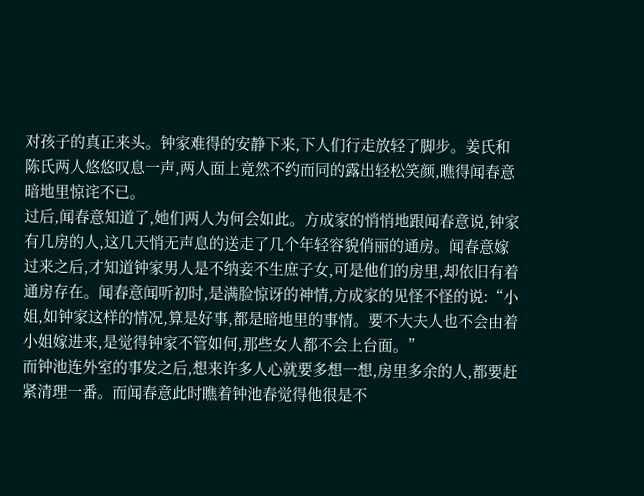对孩子的真正来头。钟家难得的安静下来,下人们行走放轻了脚步。姜氏和陈氏两人悠悠叹息一声,两人面上竟然不约而同的露出轻松笑颜,瞧得闻春意暗地里惊诧不已。
过后,闻春意知道了,她们两人为何会如此。方成家的悄悄地跟闻春意说,钟家有几房的人,这几天悄无声息的送走了几个年轻容貌俏丽的通房。闻春意嫁过来之后,才知道钟家男人是不纳妾不生庶子女,可是他们的房里,却依旧有着通房存在。闻春意闻听初时,是满脸惊讶的神情,方成家的见怪不怪的说:“小姐,如钟家这样的情况,算是好事,都是暗地里的事情。要不大夫人也不会由着小姐嫁进来,是觉得钟家不管如何,那些女人都不会上台面。”
而钟池连外室的事发之后,想来许多人心就要多想一想,房里多余的人,都要赶紧清理一番。而闻春意此时瞧着钟池春觉得他很是不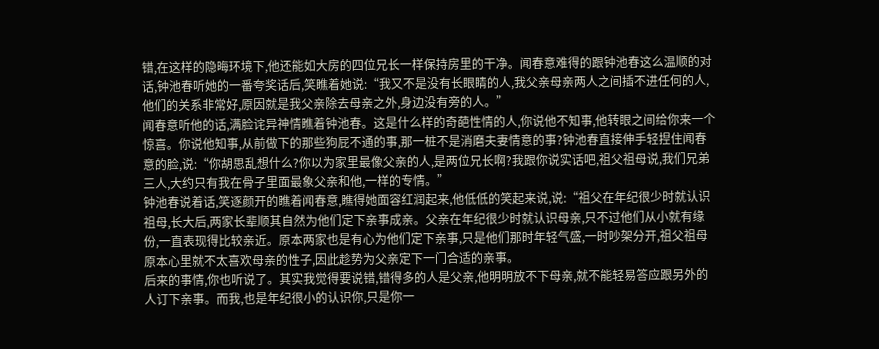错,在这样的隐晦环境下,他还能如大房的四位兄长一样保持房里的干净。闻春意难得的跟钟池春这么温顺的对话,钟池春听她的一番夸奖话后,笑瞧着她说:“我又不是没有长眼睛的人,我父亲母亲两人之间插不进任何的人,他们的关系非常好,原因就是我父亲除去母亲之外,身边没有旁的人。”
闻春意听他的话,满脸诧异神情瞧着钟池春。这是什么样的奇葩性情的人,你说他不知事,他转眼之间给你来一个惊喜。你说他知事,从前做下的那些狗屁不通的事,那一桩不是消磨夫妻情意的事?钟池春直接伸手轻捏住闻春意的脸,说:“你胡思乱想什么?你以为家里最像父亲的人,是两位兄长啊?我跟你说实话吧,祖父祖母说,我们兄弟三人,大约只有我在骨子里面最象父亲和他,一样的专情。”
钟池春说着话,笑逐颜开的瞧着闻春意,瞧得她面容红润起来,他低低的笑起来说,说:“祖父在年纪很少时就认识祖母,长大后,两家长辈顺其自然为他们定下亲事成亲。父亲在年纪很少时就认识母亲,只不过他们从小就有缘份,一直表现得比较亲近。原本两家也是有心为他们定下亲事,只是他们那时年轻气盛,一时吵架分开,祖父祖母原本心里就不太喜欢母亲的性子,因此趁势为父亲定下一门合适的亲事。
后来的事情,你也听说了。其实我觉得要说错,错得多的人是父亲,他明明放不下母亲,就不能轻易答应跟另外的人订下亲事。而我,也是年纪很小的认识你,只是你一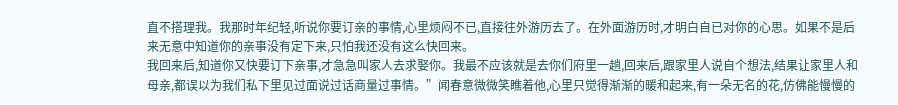直不搭理我。我那时年纪轻,听说你要订亲的事情,心里烦闷不已,直接往外游历去了。在外面游历时,才明白自已对你的心思。如果不是后来无意中知道你的亲事没有定下来,只怕我还没有这么快回来。
我回来后,知道你又快要订下亲事,才急急叫家人去求娶你。我最不应该就是去你们府里一趟,回来后,跟家里人说自个想法,结果让家里人和母亲,都误以为我们私下里见过面说过话商量过事情。”闻春意微微笑瞧着他,心里只觉得渐渐的暖和起来,有一朵无名的花,仿佛能慢慢的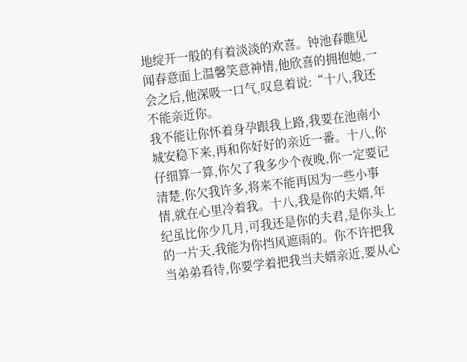地绽开一般的有着淡淡的欢喜。钟池春瞧见闻春意面上温馨笑意神情,他欣喜的拥抱她,一会之后,他深吸一口气,叹息着说:“十八,我还不能亲近你。
我不能让你怀着身孕跟我上路,我要在池南小城安稳下来,再和你好好的亲近一番。十八,你仔细算一算,你欠了我多少个夜晚,你一定要记清楚,你欠我许多,将来不能再因为一些小事情,就在心里冷着我。十八,我是你的夫婿,年纪虽比你少几月,可我还是你的夫君,是你头上的一片天,我能为你挡风遮雨的。你不许把我当弟弟看待,你要学着把我当夫婿亲近,要从心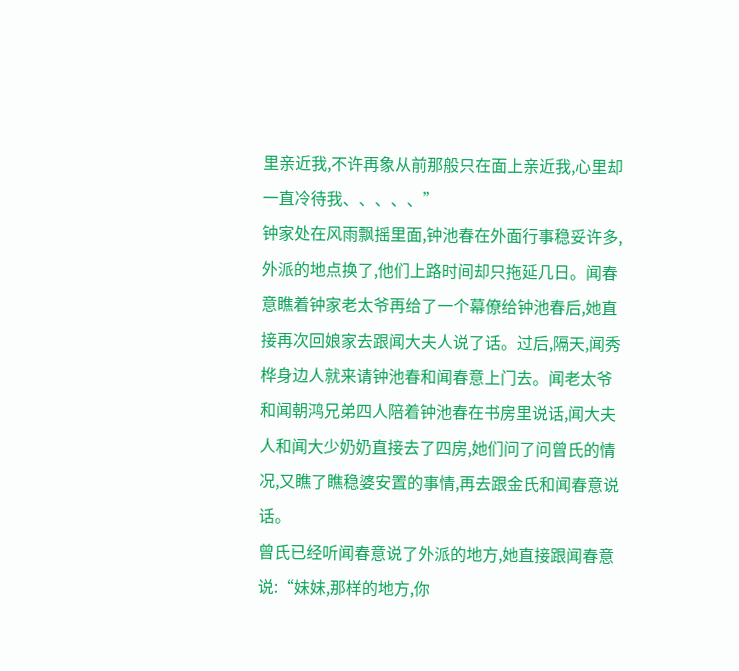里亲近我,不许再象从前那般只在面上亲近我,心里却一直冷待我、、、、、”
钟家处在风雨飘摇里面,钟池春在外面行事稳妥许多,外派的地点换了,他们上路时间却只拖延几日。闻春意瞧着钟家老太爷再给了一个幕僚给钟池春后,她直接再次回娘家去跟闻大夫人说了话。过后,隔天,闻秀桦身边人就来请钟池春和闻春意上门去。闻老太爷和闻朝鸿兄弟四人陪着钟池春在书房里说话,闻大夫人和闻大少奶奶直接去了四房,她们问了问曾氏的情况,又瞧了瞧稳婆安置的事情,再去跟金氏和闻春意说话。
曾氏已经听闻春意说了外派的地方,她直接跟闻春意说:“妹妹,那样的地方,你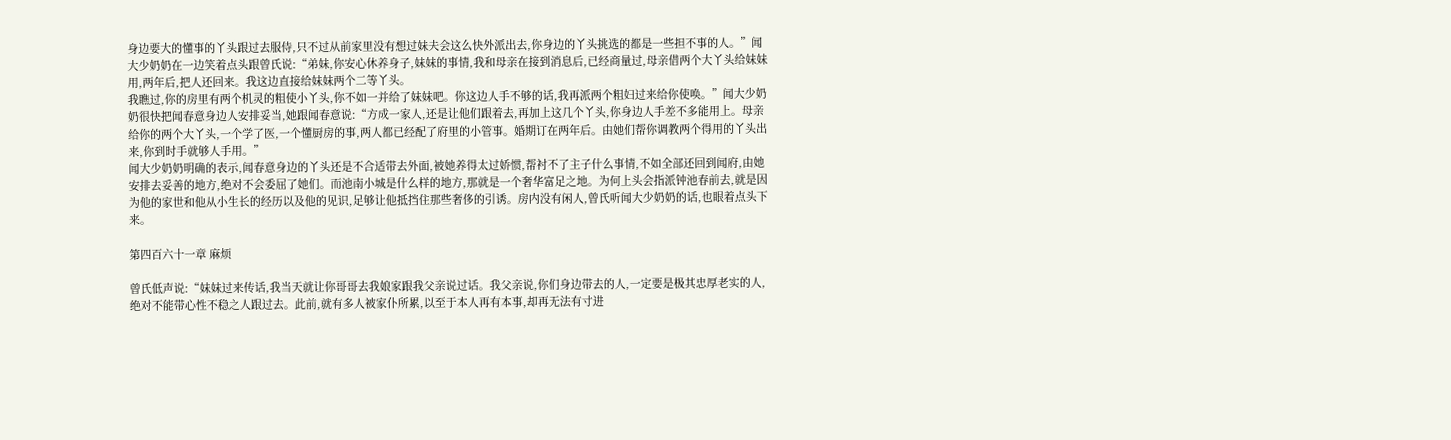身边要大的懂事的丫头跟过去服侍,只不过从前家里没有想过妹夫会这么快外派出去,你身边的丫头挑选的都是一些担不事的人。”闻大少奶奶在一边笑着点头跟曾氏说:“弟妹,你安心休养身子,妹妹的事情,我和母亲在接到消息后,已经商量过,母亲借两个大丫头给妹妹用,两年后,把人还回来。我这边直接给妹妹两个二等丫头。
我瞧过,你的房里有两个机灵的粗使小丫头,你不如一并给了妹妹吧。你这边人手不够的话,我再派两个粗妇过来给你使唤。”闻大少奶奶很快把闻春意身边人安排妥当,她跟闻春意说:“方成一家人,还是让他们跟着去,再加上这几个丫头,你身边人手差不多能用上。母亲给你的两个大丫头,一个学了医,一个懂厨房的事,两人都已经配了府里的小管事。婚期订在两年后。由她们帮你调教两个得用的丫头出来,你到时手就够人手用。”
闻大少奶奶明确的表示,闻春意身边的丫头还是不合适带去外面,被她养得太过娇惯,帮衬不了主子什么事情,不如全部还回到闻府,由她安排去妥善的地方,绝对不会委屈了她们。而池南小城是什么样的地方,那就是一个奢华富足之地。为何上头会指派钟池春前去,就是因为他的家世和他从小生长的经历以及他的见识,足够让他抵挡住那些奢侈的引诱。房内没有闲人,曾氏听闻大少奶奶的话,也眼着点头下来。

第四百六十一章 麻烦

曾氏低声说:“妹妹过来传话,我当天就让你哥哥去我娘家跟我父亲说过话。我父亲说,你们身边带去的人,一定要是极其忠厚老实的人,绝对不能带心性不稳之人跟过去。此前,就有多人被家仆所累,以至于本人再有本事,却再无法有寸进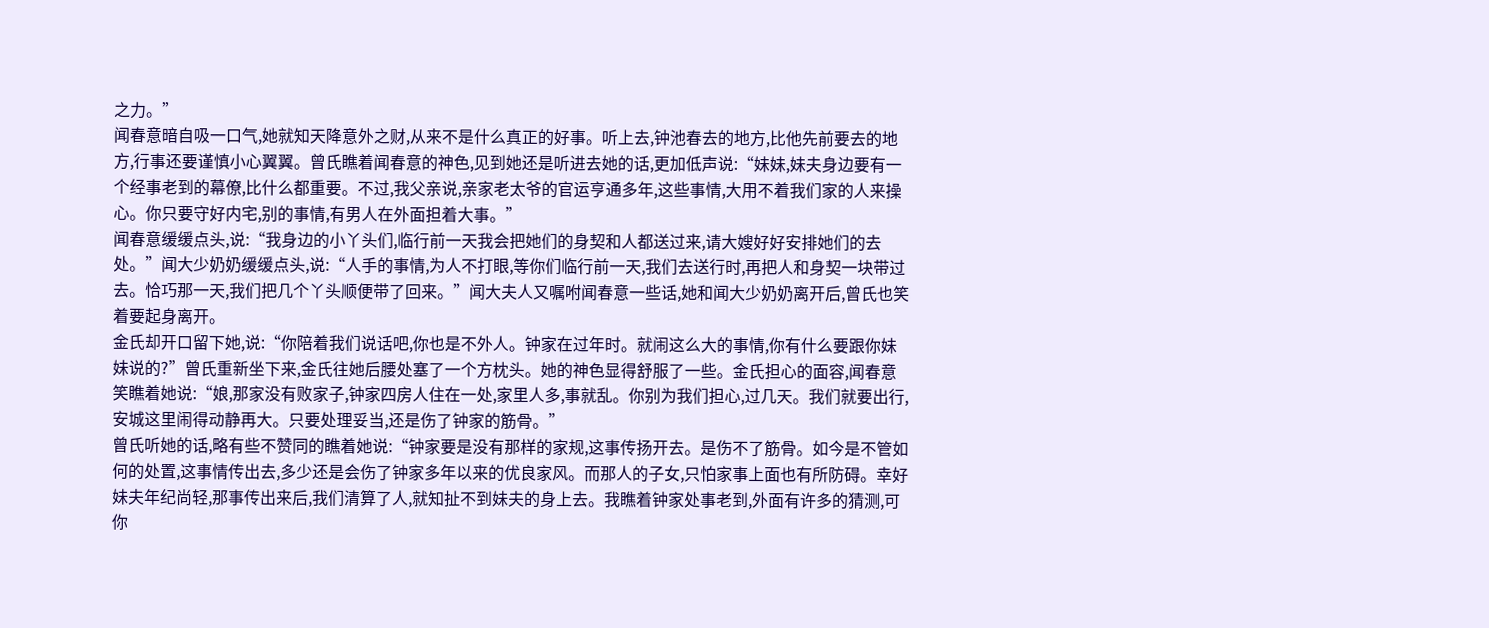之力。”
闻春意暗自吸一口气,她就知天降意外之财,从来不是什么真正的好事。听上去,钟池春去的地方,比他先前要去的地方,行事还要谨慎小心翼翼。曾氏瞧着闻春意的神色,见到她还是听进去她的话,更加低声说:“妹妹,妹夫身边要有一个经事老到的幕僚,比什么都重要。不过,我父亲说,亲家老太爷的官运亨通多年,这些事情,大用不着我们家的人来操心。你只要守好内宅,别的事情,有男人在外面担着大事。”
闻春意缓缓点头,说:“我身边的小丫头们,临行前一天我会把她们的身契和人都送过来,请大嫂好好安排她们的去处。”闻大少奶奶缓缓点头,说:“人手的事情,为人不打眼,等你们临行前一天,我们去送行时,再把人和身契一块带过去。恰巧那一天,我们把几个丫头顺便带了回来。”闻大夫人又嘱咐闻春意一些话,她和闻大少奶奶离开后,曾氏也笑着要起身离开。
金氏却开口留下她,说:“你陪着我们说话吧,你也是不外人。钟家在过年时。就闹这么大的事情,你有什么要跟你妹妹说的?”曾氏重新坐下来,金氏往她后腰处塞了一个方枕头。她的神色显得舒服了一些。金氏担心的面容,闻春意笑瞧着她说:“娘,那家没有败家子,钟家四房人住在一处,家里人多,事就乱。你别为我们担心,过几天。我们就要出行,安城这里闹得动静再大。只要处理妥当,还是伤了钟家的筋骨。”
曾氏听她的话,略有些不赞同的瞧着她说:“钟家要是没有那样的家规,这事传扬开去。是伤不了筋骨。如今是不管如何的处置,这事情传出去,多少还是会伤了钟家多年以来的优良家风。而那人的子女,只怕家事上面也有所防碍。幸好妹夫年纪尚轻,那事传出来后,我们清算了人,就知扯不到妹夫的身上去。我瞧着钟家处事老到,外面有许多的猜测,可你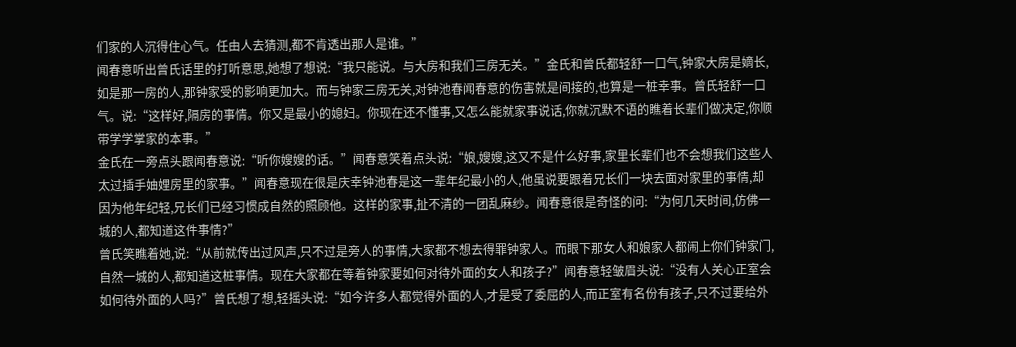们家的人沉得住心气。任由人去猜测,都不肯透出那人是谁。”
闻春意听出曾氏话里的打听意思,她想了想说:“我只能说。与大房和我们三房无关。”金氏和曾氏都轻舒一口气,钟家大房是嫡长,如是那一房的人,那钟家受的影响更加大。而与钟家三房无关,对钟池春闻春意的伤害就是间接的,也算是一桩幸事。曾氏轻舒一口气。说:“这样好,隔房的事情。你又是最小的媳妇。你现在还不懂事,又怎么能就家事说话,你就沉默不语的瞧着长辈们做决定,你顺带学学掌家的本事。”
金氏在一旁点头跟闻春意说:“听你嫂嫂的话。”闻春意笑着点头说:“娘,嫂嫂,这又不是什么好事,家里长辈们也不会想我们这些人太过插手妯娌房里的家事。”闻春意现在很是庆幸钟池春是这一辈年纪最小的人,他虽说要跟着兄长们一块去面对家里的事情,却因为他年纪轻,兄长们已经习惯成自然的照顾他。这样的家事,扯不清的一团乱麻纱。闻春意很是奇怪的问:“为何几天时间,仿佛一城的人,都知道这件事情?”
曾氏笑瞧着她,说:“从前就传出过风声,只不过是旁人的事情,大家都不想去得罪钟家人。而眼下那女人和娘家人都闹上你们钟家门,自然一城的人,都知道这桩事情。现在大家都在等着钟家要如何对待外面的女人和孩子?”闻春意轻皱眉头说:“没有人关心正室会如何待外面的人吗?”曾氏想了想,轻摇头说:“如今许多人都觉得外面的人,才是受了委屈的人,而正室有名份有孩子,只不过要给外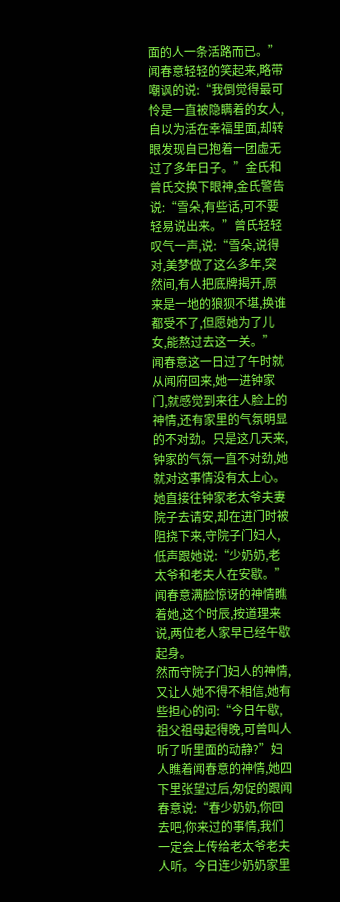面的人一条活路而已。”
闻春意轻轻的笑起来,略带嘲讽的说:“我倒觉得最可怜是一直被隐瞒着的女人,自以为活在幸福里面,却转眼发现自已抱着一团虚无过了多年日子。”金氏和曾氏交换下眼神,金氏警告说:“雪朵,有些话,可不要轻易说出来。”曾氏轻轻叹气一声,说:“雪朵,说得对,美梦做了这么多年,突然间,有人把底牌揭开,原来是一地的狼狈不堪,换谁都受不了,但愿她为了儿女,能熬过去这一关。”
闻春意这一日过了午时就从闻府回来,她一进钟家门,就感觉到来往人脸上的神情,还有家里的气氛明显的不对劲。只是这几天来,钟家的气氛一直不对劲,她就对这事情没有太上心。她直接往钟家老太爷夫妻院子去请安,却在进门时被阻挠下来,守院子门妇人,低声跟她说:“少奶奶,老太爷和老夫人在安歇。”闻春意满脸惊讶的神情瞧着她,这个时辰,按道理来说,两位老人家早已经午歇起身。
然而守院子门妇人的神情,又让人她不得不相信,她有些担心的问:“今日午歇,祖父祖母起得晚,可曾叫人听了听里面的动静?”妇人瞧着闻春意的神情,她四下里张望过后,匆促的跟闻春意说:“春少奶奶,你回去吧,你来过的事情,我们一定会上传给老太爷老夫人听。今日连少奶奶家里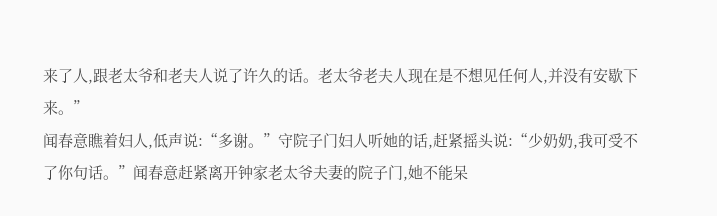来了人,跟老太爷和老夫人说了许久的话。老太爷老夫人现在是不想见任何人,并没有安歇下来。”
闻春意瞧着妇人,低声说:“多谢。”守院子门妇人听她的话,赶紧摇头说:“少奶奶,我可受不了你句话。”闻春意赶紧离开钟家老太爷夫妻的院子门,她不能呆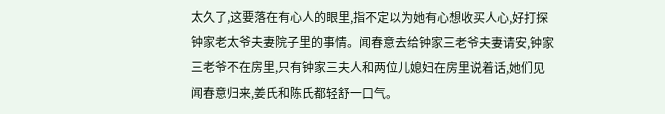太久了,这要落在有心人的眼里,指不定以为她有心想收买人心,好打探钟家老太爷夫妻院子里的事情。闻春意去给钟家三老爷夫妻请安,钟家三老爷不在房里,只有钟家三夫人和两位儿媳妇在房里说着话,她们见闻春意归来,姜氏和陈氏都轻舒一口气。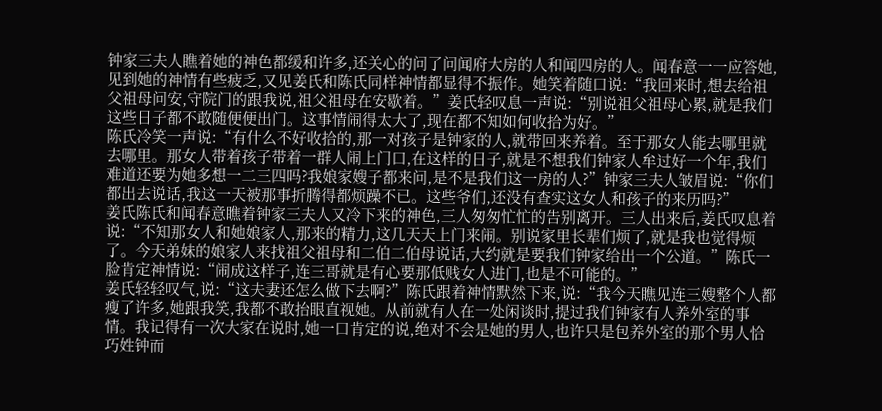钟家三夫人瞧着她的神色都缓和许多,还关心的问了问闻府大房的人和闻四房的人。闻春意一一应答她,见到她的神情有些疲乏,又见姜氏和陈氏同样神情都显得不振作。她笑着随口说:“我回来时,想去给祖父祖母问安,守院门的跟我说,祖父祖母在安歇着。”姜氏轻叹息一声说:“别说祖父祖母心累,就是我们这些日子都不敢随便便出门。这事情闹得太大了,现在都不知如何收拾为好。”
陈氏冷笑一声说:“有什么不好收拾的,那一对孩子是钟家的人,就带回来养着。至于那女人能去哪里就去哪里。那女人带着孩子带着一群人闹上门口,在这样的日子,就是不想我们钟家人牟过好一个年,我们难道还要为她多想一二三四吗?我娘家嫂子都来问,是不是我们这一房的人?”钟家三夫人皱眉说:“你们都出去说话,我这一天被那事折腾得都烦躁不已。这些爷们,还没有查实这女人和孩子的来历吗?”
姜氏陈氏和闻春意瞧着钟家三夫人又冷下来的神色,三人匆匆忙忙的告别离开。三人出来后,姜氏叹息着说:“不知那女人和她娘家人,那来的精力,这几天天上门来闹。别说家里长辈们烦了,就是我也觉得烦了。今天弟妹的娘家人来找祖父祖母和二伯二伯母说话,大约就是要我们钟家给出一个公道。”陈氏一脸肯定神情说:“闹成这样子,连三哥就是有心要那低贱女人进门,也是不可能的。”
姜氏轻轻叹气,说:“这夫妻还怎么做下去啊?”陈氏跟着神情默然下来,说:“我今天瞧见连三嫂整个人都瘦了许多,她跟我笑,我都不敢抬眼直视她。从前就有人在一处闲谈时,提过我们钟家有人养外室的事情。我记得有一次大家在说时,她一口肯定的说,绝对不会是她的男人,也许只是包养外室的那个男人恰巧姓钟而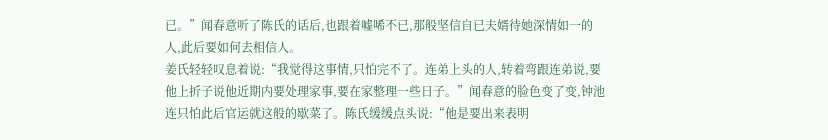已。”闻春意听了陈氏的话后,也跟着嘘唏不已,那般坚信自已夫婿待她深情如一的人,此后要如何去相信人。
姜氏轻轻叹息着说:“我觉得这事情,只怕完不了。连弟上头的人,转着弯跟连弟说,要他上折子说他近期内要处理家事,要在家整理一些日子。”闻春意的脸色变了变,钟池连只怕此后官运就这般的歇菜了。陈氏缓缓点头说:“他是要出来表明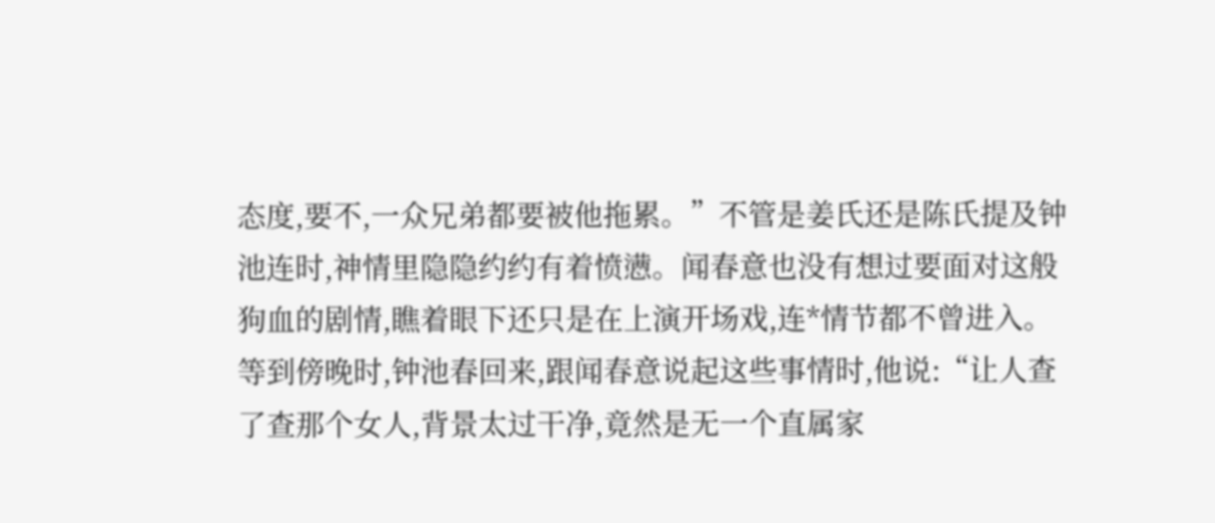态度,要不,一众兄弟都要被他拖累。”不管是姜氏还是陈氏提及钟池连时,神情里隐隐约约有着愤懑。闻春意也没有想过要面对这般狗血的剧情,瞧着眼下还只是在上演开场戏,连*情节都不曾进入。
等到傍晚时,钟池春回来,跟闻春意说起这些事情时,他说:“让人查了查那个女人,背景太过干净,竟然是无一个直属家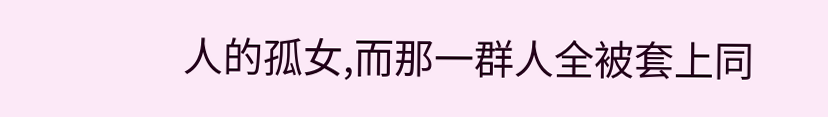人的孤女,而那一群人全被套上同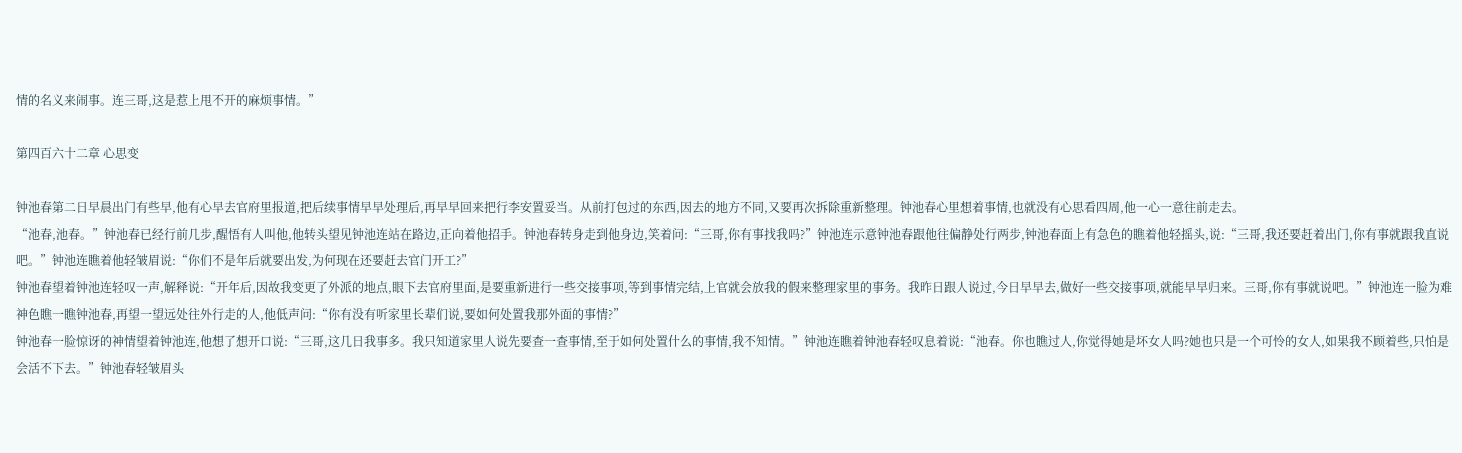情的名义来闹事。连三哥,这是惹上甩不开的麻烦事情。”

第四百六十二章 心思变

钟池春第二日早晨出门有些早,他有心早去官府里报道,把后续事情早早处理后,再早早回来把行李安置妥当。从前打包过的东西,因去的地方不同,又要再次拆除重新整理。钟池春心里想着事情,也就没有心思看四周,他一心一意往前走去。
“池春,池春。”钟池春已经行前几步,醒悟有人叫他,他转头望见钟池连站在路边,正向着他招手。钟池春转身走到他身边,笑着问:“三哥,你有事找我吗?”钟池连示意钟池春跟他往偏静处行两步,钟池春面上有急色的瞧着他轻摇头,说:“三哥,我还要赶着出门,你有事就跟我直说吧。”钟池连瞧着他轻皱眉说:“你们不是年后就要出发,为何现在还要赶去官门开工?”
钟池春望着钟池连轻叹一声,解释说:“开年后,因故我变更了外派的地点,眼下去官府里面,是要重新进行一些交接事项,等到事情完结,上官就会放我的假来整理家里的事务。我昨日跟人说过,今日早早去,做好一些交接事项,就能早早归来。三哥,你有事就说吧。”钟池连一脸为难神色瞧一瞧钟池春,再望一望远处往外行走的人,他低声问:“你有没有听家里长辈们说,要如何处置我那外面的事情?”
钟池春一脸惊讶的神情望着钟池连,他想了想开口说:“三哥,这几日我事多。我只知道家里人说先要查一查事情,至于如何处置什么的事情,我不知情。”钟池连瞧着钟池春轻叹息着说:“池春。你也瞧过人,你觉得她是坏女人吗?她也只是一个可怜的女人,如果我不顾着些,只怕是会活不下去。”钟池春轻皱眉头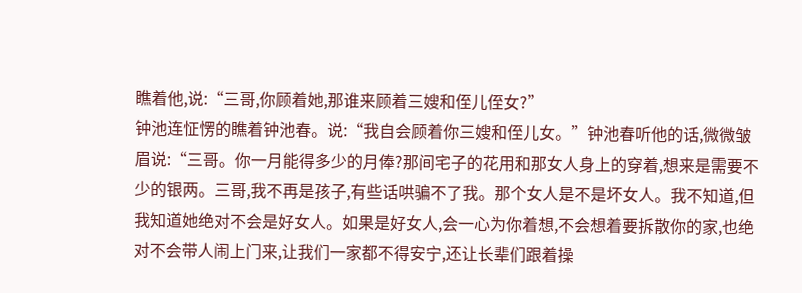瞧着他,说:“三哥,你顾着她,那谁来顾着三嫂和侄儿侄女?”
钟池连怔愣的瞧着钟池春。说:“我自会顾着你三嫂和侄儿女。”钟池春听他的话,微微皱眉说:“三哥。你一月能得多少的月俸?那间宅子的花用和那女人身上的穿着,想来是需要不少的银两。三哥,我不再是孩子,有些话哄骗不了我。那个女人是不是坏女人。我不知道,但我知道她绝对不会是好女人。如果是好女人,会一心为你着想,不会想着要拆散你的家,也绝对不会带人闹上门来,让我们一家都不得安宁,还让长辈们跟着操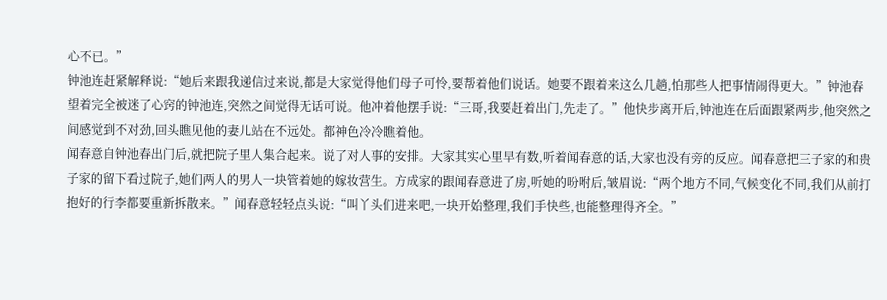心不已。”
钟池连赶紧解释说:“她后来跟我递信过来说,都是大家觉得他们母子可怜,要帮着他们说话。她要不跟着来这么几趟,怕那些人把事情闹得更大。”钟池春望着完全被迷了心窍的钟池连,突然之间觉得无话可说。他冲着他摆手说:“三哥,我要赶着出门,先走了。”他快步离开后,钟池连在后面跟紧两步,他突然之间感觉到不对劲,回头瞧见他的妻儿站在不远处。都神色冷冷瞧着他。
闻春意自钟池春出门后,就把院子里人集合起来。说了对人事的安排。大家其实心里早有数,听着闻春意的话,大家也没有旁的反应。闻春意把三子家的和贵子家的留下看过院子,她们两人的男人一块管着她的嫁妆营生。方成家的跟闻春意进了房,听她的吩咐后,皱眉说:“两个地方不同,气候变化不同,我们从前打抱好的行李都要重新拆散来。”闻春意轻轻点头说:“叫丫头们进来吧,一块开始整理,我们手快些,也能整理得齐全。”